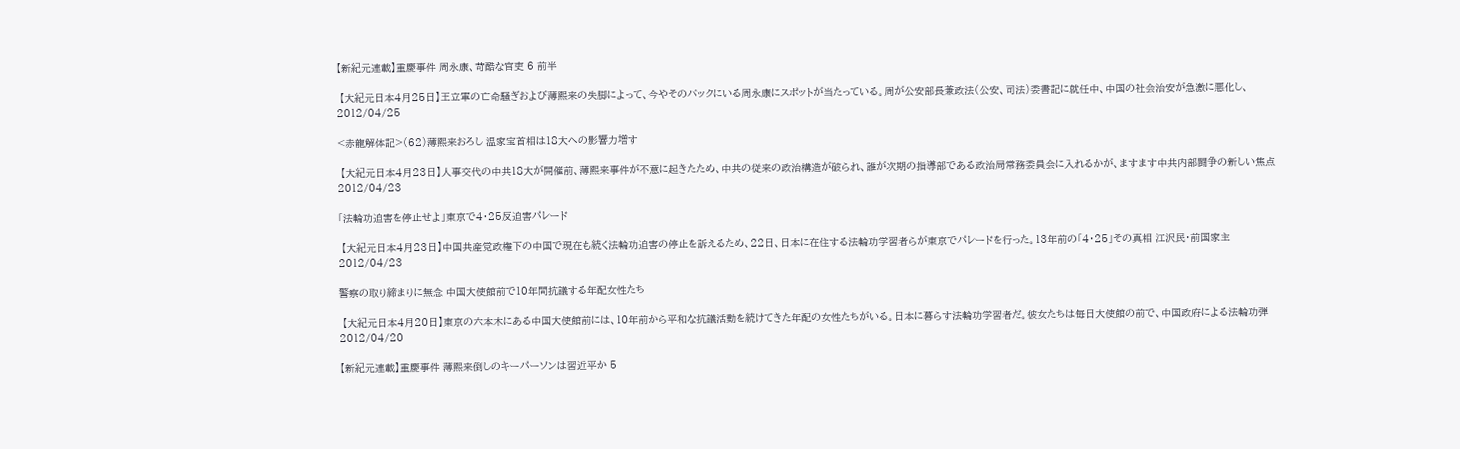【新紀元連載】重慶事件 周永康、苛酷な官吏 6 前半

 【大紀元日本4月25日】王立軍の亡命騒ぎおよび薄煕来の失脚によって、今やそのバックにいる周永康にスポットが当たっている。周が公安部長兼政法(公安、司法)委書記に就任中、中国の社会治安が急激に悪化し、
2012/04/25

<赤龍解体記>(62)薄煕来おろし 温家宝首相は18大への影響力増す

 【大紀元日本4月23日】人事交代の中共18大が開催前、薄煕来事件が不意に起きたため、中共の従来の政治構造が破られ、誰が次期の指導部である政治局常務委員会に入れるかが、ますます中共内部闘争の新しい焦点
2012/04/23

「法輪功迫害を停止せよ」東京で4・25反迫害パレード

 【大紀元日本4月23日】中国共産党政権下の中国で現在も続く法輪功迫害の停止を訴えるため、22日、日本に在住する法輪功学習者らが東京でパレードを行った。13年前の「4・25」その真相 江沢民・前国家主
2012/04/23

警察の取り締まりに無念 中国大使館前で10年間抗議する年配女性たち

 【大紀元日本4月20日】東京の六本木にある中国大使館前には、10年前から平和な抗議活動を続けてきた年配の女性たちがいる。日本に暮らす法輪功学習者だ。彼女たちは毎日大使館の前で、中国政府による法輪功弾
2012/04/20

【新紀元連載】重慶事件 薄煕来倒しのキーパーソンは習近平か 5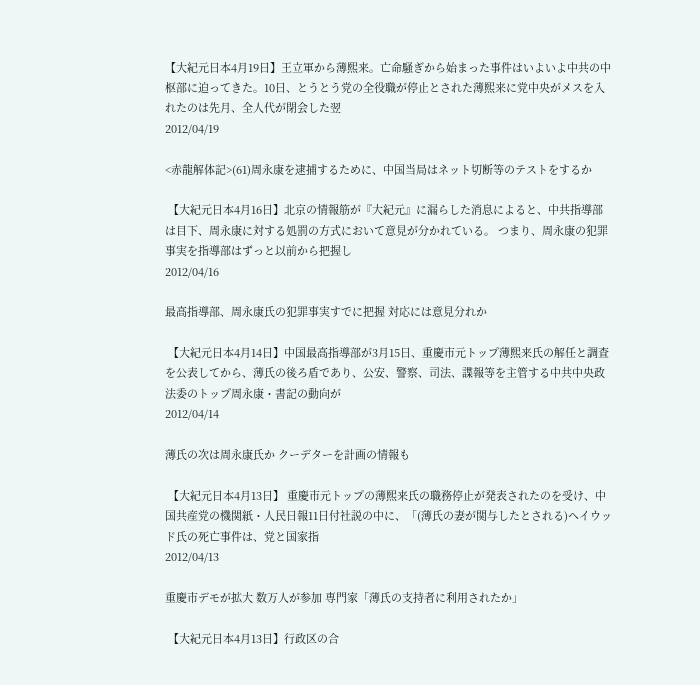【大紀元日本4月19日】王立軍から薄煕来。亡命騒ぎから始まった事件はいよいよ中共の中枢部に迫ってきた。10日、とうとう党の全役職が停止とされた薄煕来に党中央がメスを入れたのは先月、全人代が閉会した翌
2012/04/19

<赤龍解体記>(61)周永康を逮捕するために、中国当局はネット切断等のテストをするか

 【大紀元日本4月16日】北京の情報筋が『大紀元』に漏らした消息によると、中共指導部は目下、周永康に対する処罰の方式において意見が分かれている。 つまり、周永康の犯罪事実を指導部はずっと以前から把握し
2012/04/16

最高指導部、周永康氏の犯罪事実すでに把握 対応には意見分れか

 【大紀元日本4月14日】中国最高指導部が3月15日、重慶市元トップ薄煕来氏の解任と調査を公表してから、薄氏の後ろ盾であり、公安、警察、司法、諜報等を主管する中共中央政法委のトップ周永康・書記の動向が
2012/04/14

薄氏の次は周永康氏か クーデターを計画の情報も

 【大紀元日本4月13日】 重慶市元トップの薄煕来氏の職務停止が発表されたのを受け、中国共産党の機関紙・人民日報11日付社説の中に、「(薄氏の妻が関与したとされる)ヘイウッド氏の死亡事件は、党と国家指
2012/04/13

重慶市デモが拡大 数万人が参加 専門家「薄氏の支持者に利用されたか」

 【大紀元日本4月13日】行政区の合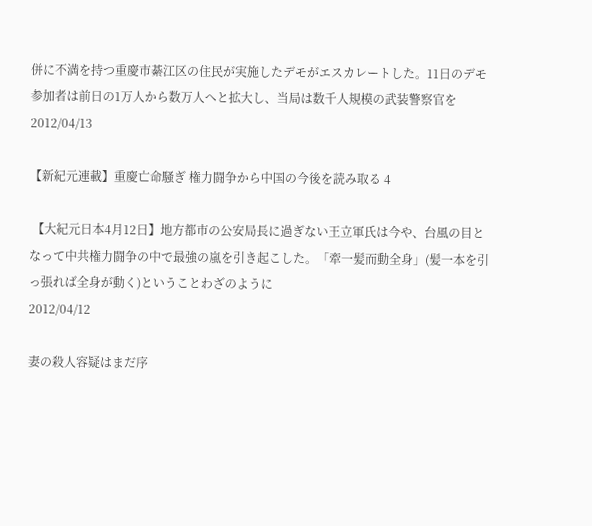併に不満を持つ重慶市綦江区の住民が実施したデモがエスカレートした。11日のデモ参加者は前日の1万人から数万人へと拡大し、当局は数千人規模の武装警察官を
2012/04/13

【新紀元連載】重慶亡命騒ぎ 権力闘争から中国の今後を読み取る 4

 【大紀元日本4月12日】地方都市の公安局長に過ぎない王立軍氏は今や、台風の目となって中共権力闘争の中で最強の嵐を引き起こした。「牽一髪而動全身」(髪一本を引っ張れば全身が動く)ということわざのように
2012/04/12

妻の殺人容疑はまだ序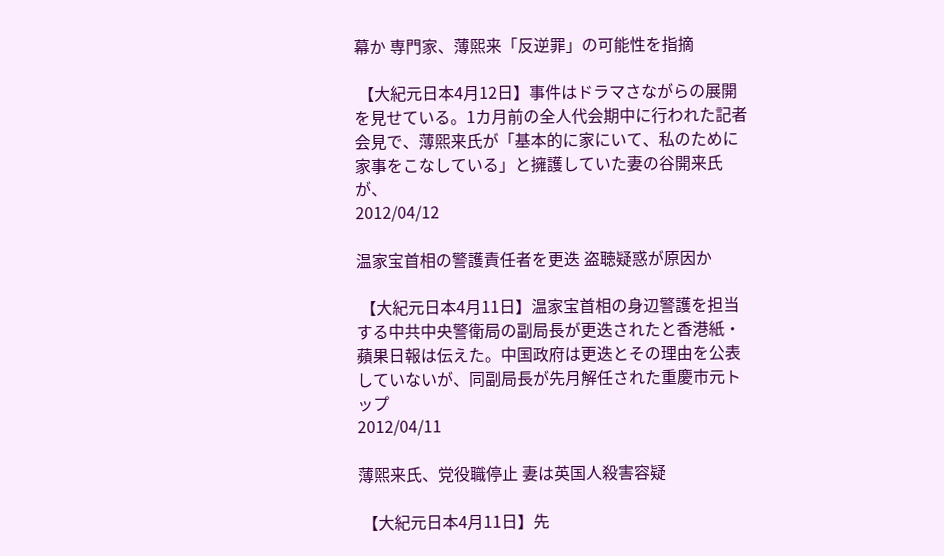幕か 専門家、薄煕来「反逆罪」の可能性を指摘

 【大紀元日本4月12日】事件はドラマさながらの展開を見せている。1カ月前の全人代会期中に行われた記者会見で、薄煕来氏が「基本的に家にいて、私のために家事をこなしている」と擁護していた妻の谷開来氏が、
2012/04/12

温家宝首相の警護責任者を更迭 盗聴疑惑が原因か

 【大紀元日本4月11日】温家宝首相の身辺警護を担当する中共中央警衛局の副局長が更迭されたと香港紙・蘋果日報は伝えた。中国政府は更迭とその理由を公表していないが、同副局長が先月解任された重慶市元トップ
2012/04/11

薄煕来氏、党役職停止 妻は英国人殺害容疑

 【大紀元日本4月11日】先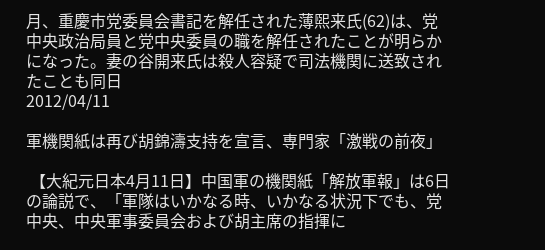月、重慶市党委員会書記を解任された薄煕来氏(62)は、党中央政治局員と党中央委員の職を解任されたことが明らかになった。妻の谷開来氏は殺人容疑で司法機関に送致されたことも同日
2012/04/11

軍機関紙は再び胡錦濤支持を宣言、専門家「激戦の前夜」

 【大紀元日本4月11日】中国軍の機関紙「解放軍報」は6日の論説で、「軍隊はいかなる時、いかなる状況下でも、党中央、中央軍事委員会および胡主席の指揮に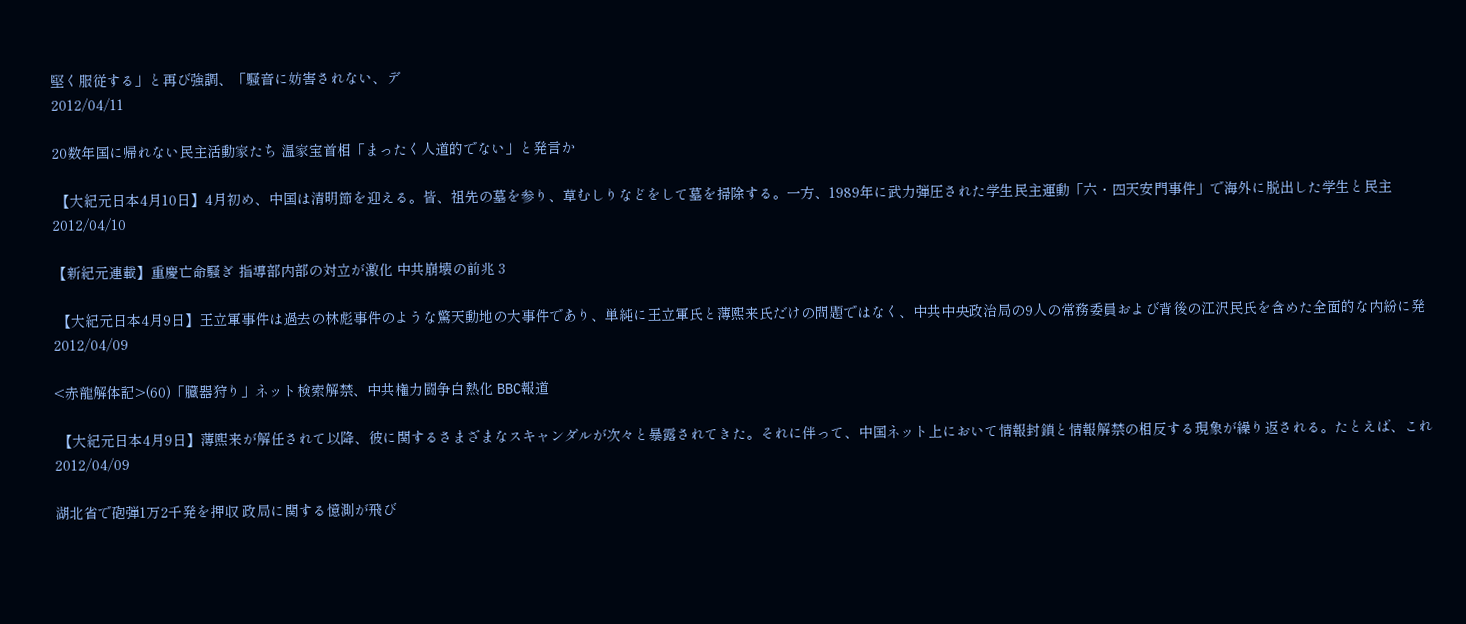堅く服従する」と再び強調、「騒音に妨害されない、デ
2012/04/11

20数年国に帰れない民主活動家たち 温家宝首相「まったく人道的でない」と発言か

 【大紀元日本4月10日】4月初め、中国は清明節を迎える。皆、祖先の墓を参り、草むしりなどをして墓を掃除する。一方、1989年に武力弾圧された学生民主運動「六・四天安門事件」で海外に脱出した学生と民主
2012/04/10

【新紀元連載】重慶亡命騒ぎ 指導部内部の対立が激化 中共崩壊の前兆 3

 【大紀元日本4月9日】王立軍事件は過去の林彪事件のような驚天動地の大事件であり、単純に王立軍氏と薄煕来氏だけの問題ではなく、中共中央政治局の9人の常務委員および背後の江沢民氏を含めた全面的な内紛に発
2012/04/09

<赤龍解体記>(60)「臓器狩り」ネット検索解禁、中共権力闘争白熱化 BBC報道

 【大紀元日本4月9日】薄煕来が解任されて以降、彼に関するさまざまなスキャンダルが次々と暴露されてきた。それに伴って、中国ネット上において情報封鎖と情報解禁の相反する現象が繰り返される。たとえば、これ
2012/04/09

湖北省で砲弾1万2千発を押収 政局に関する憶測が飛び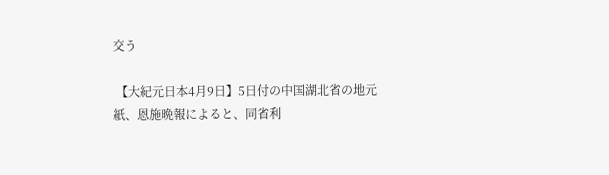交う

 【大紀元日本4月9日】5日付の中国湖北省の地元紙、恩施晩報によると、同省利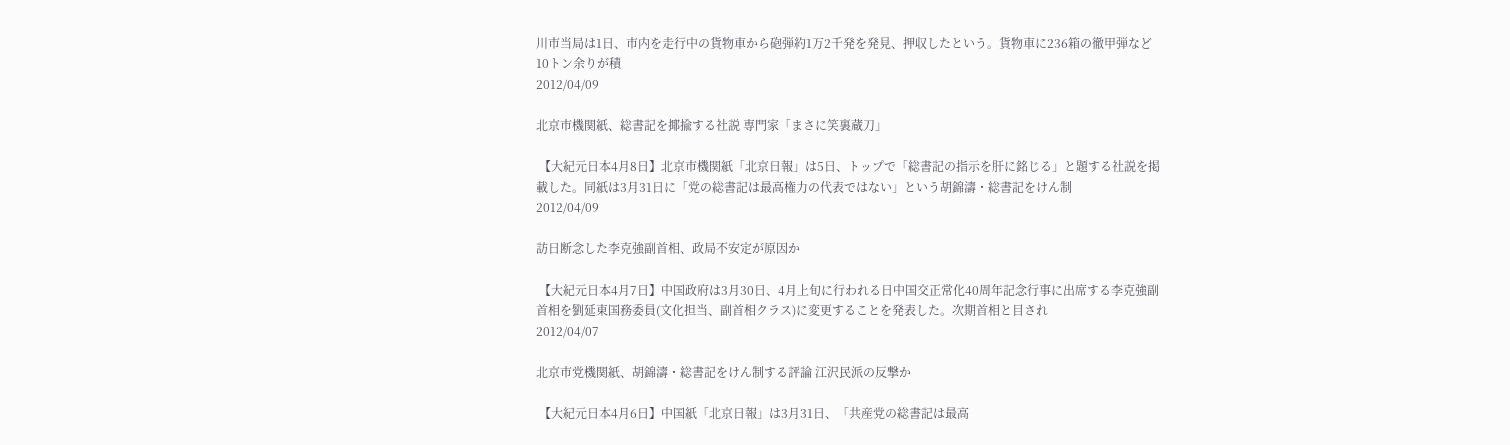川市当局は1日、市内を走行中の貨物車から砲弾約1万2千発を発見、押収したという。貨物車に236箱の徹甲弾など10トン余りが積
2012/04/09

北京市機関紙、総書記を揶揄する社説 専門家「まさに笑裏蔵刀」

 【大紀元日本4月8日】北京市機関紙「北京日報」は5日、トップで「総書記の指示を肝に銘じる」と題する社説を掲載した。同紙は3月31日に「党の総書記は最高権力の代表ではない」という胡錦濤・総書記をけん制
2012/04/09

訪日断念した李克強副首相、政局不安定が原因か

 【大紀元日本4月7日】中国政府は3月30日、4月上旬に行われる日中国交正常化40周年記念行事に出席する李克強副首相を劉延東国務委員(文化担当、副首相クラス)に変更することを発表した。次期首相と目され
2012/04/07

北京市党機関紙、胡錦濤・総書記をけん制する評論 江沢民派の反撃か

 【大紀元日本4月6日】中国紙「北京日報」は3月31日、「共産党の総書記は最高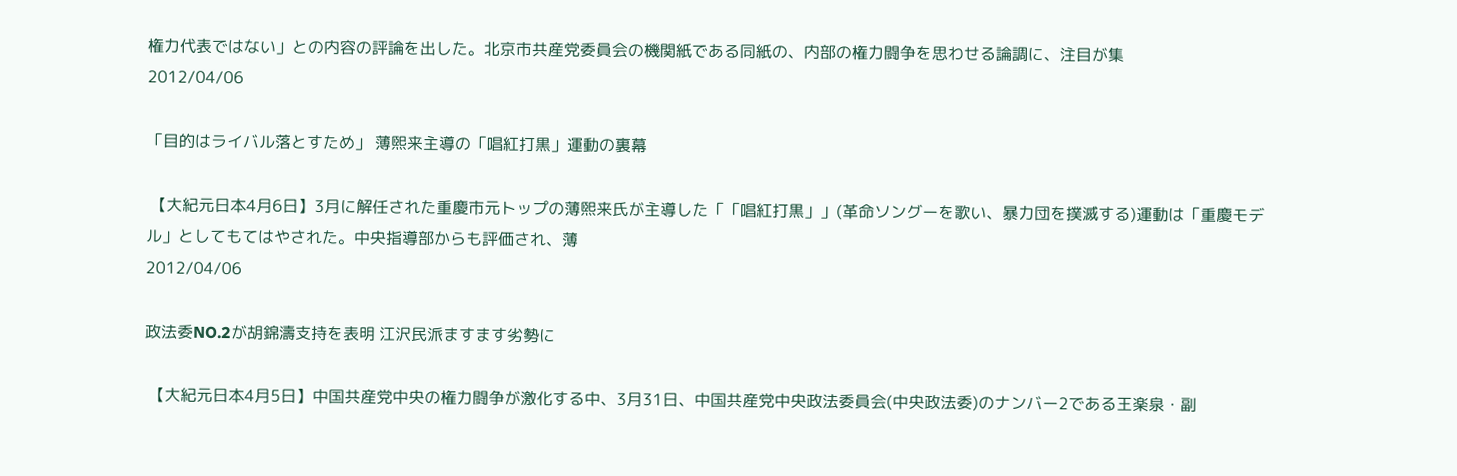権力代表ではない」との内容の評論を出した。北京市共産党委員会の機関紙である同紙の、内部の権力闘争を思わせる論調に、注目が集
2012/04/06

「目的はライバル落とすため」 薄煕来主導の「唱紅打黒」運動の裏幕

 【大紀元日本4月6日】3月に解任された重慶市元トップの薄煕来氏が主導した「「唱紅打黒」」(革命ソングーを歌い、暴力団を撲滅する)運動は「重慶モデル」としてもてはやされた。中央指導部からも評価され、薄
2012/04/06

政法委NO.2が胡錦濤支持を表明 江沢民派ますます劣勢に

 【大紀元日本4月5日】中国共産党中央の権力闘争が激化する中、3月31日、中国共産党中央政法委員会(中央政法委)のナンバー2である王楽泉・副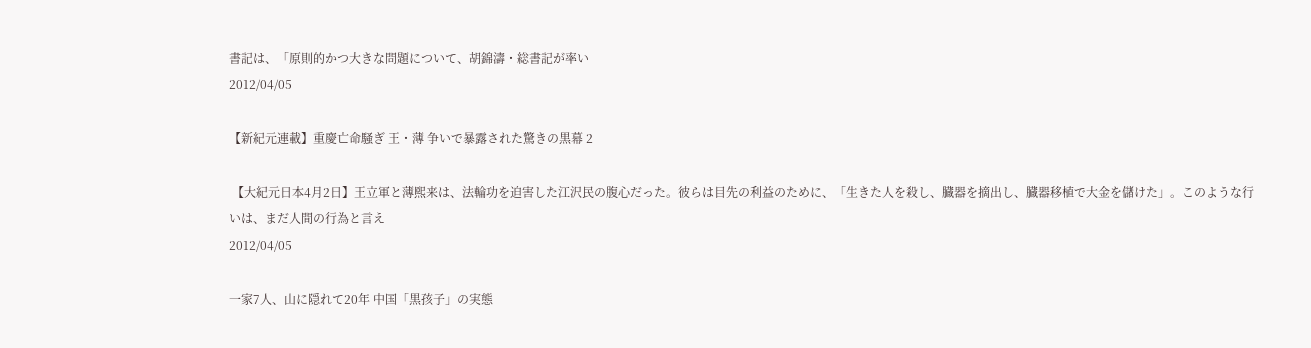書記は、「原則的かつ大きな問題について、胡錦濤・総書記が率い
2012/04/05

【新紀元連載】重慶亡命騒ぎ 王・薄 争いで暴露された驚きの黒幕 2

 【大紀元日本4月2日】王立軍と薄煕来は、法輪功を迫害した江沢民の腹心だった。彼らは目先の利益のために、「生きた人を殺し、臓器を摘出し、臓器移植で大金を儲けた」。このような行いは、まだ人間の行為と言え
2012/04/05

一家7人、山に隠れて20年 中国「黒孩子」の実態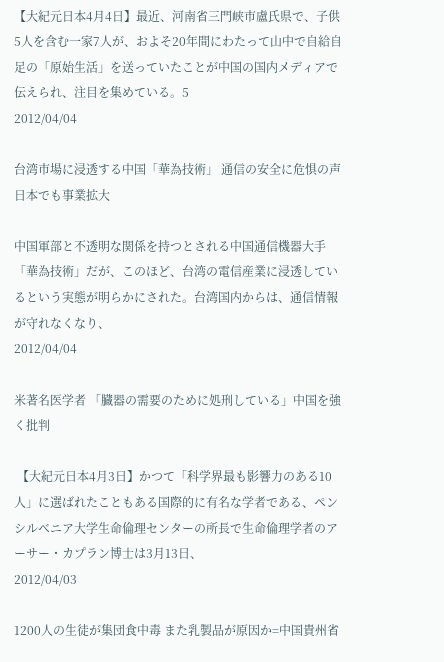【大紀元日本4月4日】最近、河南省三門峡市盧氏県で、子供5人を含む一家7人が、およそ20年間にわたって山中で自給自足の「原始生活」を送っていたことが中国の国内メディアで伝えられ、注目を集めている。5
2012/04/04

台湾市場に浸透する中国「華為技術」 通信の安全に危惧の声 日本でも事業拡大

中国軍部と不透明な関係を持つとされる中国通信機器大手「華為技術」だが、このほど、台湾の電信産業に浸透しているという実態が明らかにされた。台湾国内からは、通信情報が守れなくなり、
2012/04/04

米著名医学者 「臓器の需要のために処刑している」中国を強く批判

 【大紀元日本4月3日】かつて「科学界最も影響力のある10人」に選ばれたこともある国際的に有名な学者である、ペンシルベニア大学生命倫理センターの所長で生命倫理学者のアーサー・カプラン博士は3月13日、
2012/04/03

1200人の生徒が集団食中毒 また乳製品が原因か=中国貴州省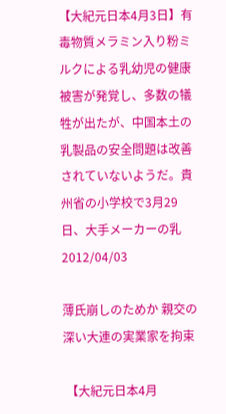【大紀元日本4月3日】有毒物質メラミン入り粉ミルクによる乳幼児の健康被害が発覚し、多数の犠牲が出たが、中国本土の乳製品の安全問題は改善されていないようだ。貴州省の小学校で3月29日、大手メーカーの乳
2012/04/03

薄氏崩しのためか 親交の深い大連の実業家を拘束

 【大紀元日本4月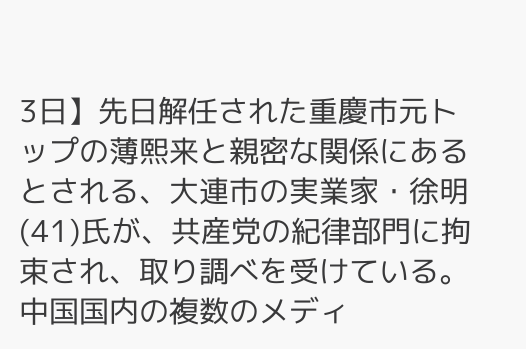3日】先日解任された重慶市元トップの薄熙来と親密な関係にあるとされる、大連市の実業家・徐明(41)氏が、共産党の紀律部門に拘束され、取り調べを受けている。中国国内の複数のメディ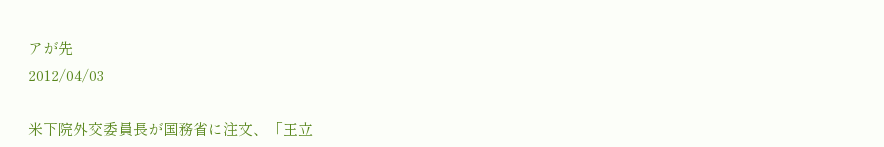アが先
2012/04/03

米下院外交委員長が国務省に注文、「王立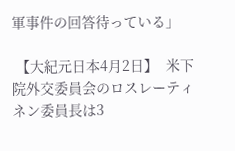軍事件の回答待っている」

 【大紀元日本4月2日】  米下院外交委員会のロスレーティネン委員長は3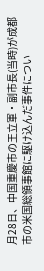月28日、中国重慶市の王立軍・副市長(当時)が成都市の米国総領事館に駆け込んだ事件につい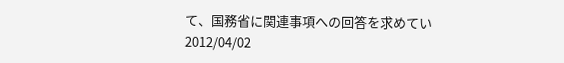て、国務省に関連事項への回答を求めてい
2012/04/02